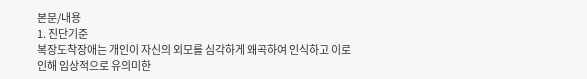본문/내용
1. 진단기준
복장도착장애는 개인이 자신의 외모를 심각하게 왜곡하여 인식하고 이로 인해 임상적으로 유의미한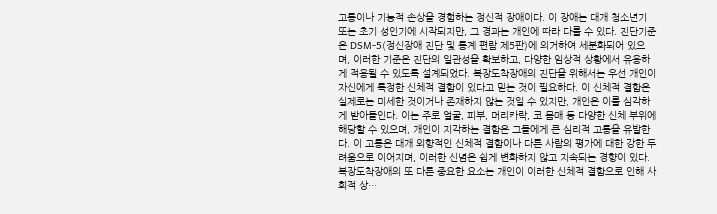고통이나 기능적 손상을 경험하는 정신적 장애이다. 이 장애는 대개 청소년기 또는 초기 성인기에 시작되지만, 그 경과는 개인에 따라 다를 수 있다. 진단기준은 DSM-5(정신장애 진단 및 통계 편람 제5판)에 의거하여 세분화되어 있으며, 이러한 기준은 진단의 일관성을 확보하고, 다양한 임상적 상황에서 유용하게 적용될 수 있도록 설계되었다. 복장도착장애의 진단을 위해서는 우선 개인이 자신에게 특정한 신체적 결함이 있다고 믿는 것이 필요하다. 이 신체적 결함은 실제로는 미세한 것이거나 존재하지 않는 것일 수 있지만, 개인은 이를 심각하게 받아들인다. 이는 주로 얼굴, 피부, 머리카락, 코 몸매 등 다양한 신체 부위에 해당할 수 있으며, 개인이 지각하는 결함은 그들에게 큰 심리적 고통을 유발한다. 이 고통은 대개 외향적인 신체적 결함이나 다른 사람의 평가에 대한 강한 두려움으로 이어지며, 이러한 신념은 쉽게 변화하지 않고 지속되는 경향이 있다. 복장도착장애의 또 다른 중요한 요소는 개인이 이러한 신체적 결함으로 인해 사회적 상…